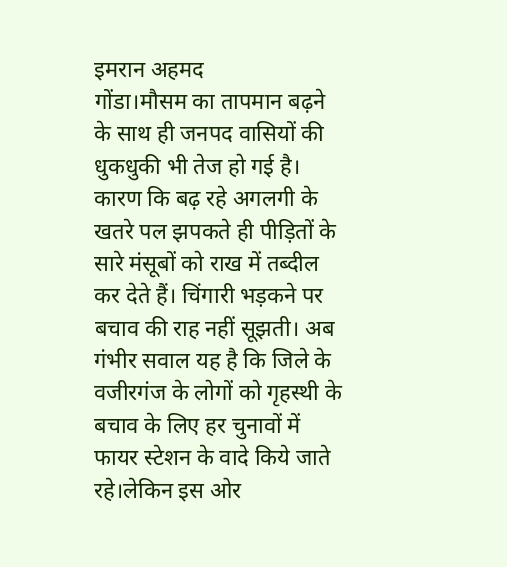इमरान अहमद
गोंडा।मौसम का तापमान बढ़ने के साथ ही जनपद वासियों की धुकधुकी भी तेज हो गई है। कारण कि बढ़ रहे अगलगी के खतरे पल झपकते ही पीड़ितों के सारे मंसूबों को राख में तब्दील कर देते हैं। चिंगारी भड़कने पर बचाव की राह नहीं सूझती। अब गंभीर सवाल यह है कि जिले के वजीरगंज के लोगों को गृहस्थी के बचाव के लिए हर चुनावों में फायर स्टेशन के वादे किये जाते रहे।लेकिन इस ओर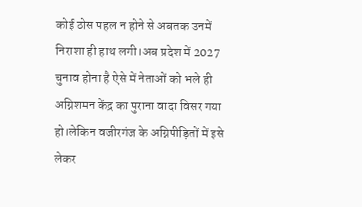कोई ठोस पहल न होने से अबतक उनमें निराशा ही हाथ लगी।अब प्रदेश में 2027 चुनाव होना है ऐसे में नेताओं को भले ही अग्निशमन केंद्र का पुराना वादा विसर गया हो।लेकिन वजीरगंज के अग्निपीड़ितों में इसे लेकर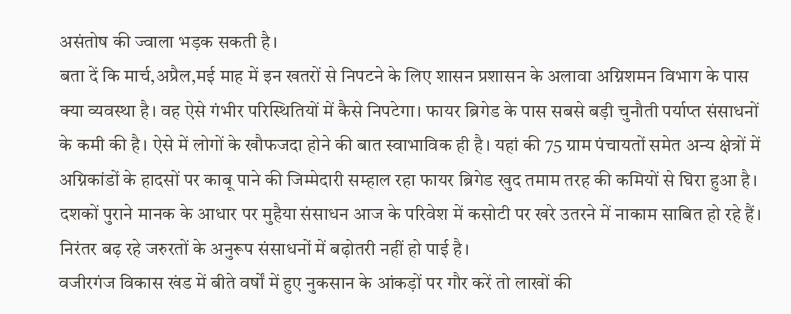असंतोष की ज्वाला भड़क सकती है।
बता दें कि मार्च,अप्रैल,मई माह में इन खतरों से निपटने के लिए शासन प्रशासन के अलावा अग्निशमन विभाग के पास क्या व्यवस्था है। वह ऐसे गंभीर परिस्थितियों में कैसे निपटेगा। फायर ब्रिगेड के पास सबसे बड़ी चुनौती पर्याप्त संसाधनों के कमी की है। ऐसे में लोगों के खौफजदा होने की बात स्वाभाविक ही है। यहां की 75 ग्राम पंचायतों समेत अन्य क्षेत्रों में अग्निकांडों के हादसों पर काबू पाने की जिम्मेदारी सम्हाल रहा फायर ब्रिगेड खुद तमाम तरह की कमियों से घिरा हुआ है। दशकों पुराने मानक के आधार पर मुहैया संसाधन आज के परिवेश में कसोटी पर खरे उतरने में नाकाम साबित हो रहे हैं। निरंतर बढ़ रहे जरुरतों के अनुरूप संसाधनों में बढ़ोतरी नहीं हो पाई है।
वजीरगंज विकास खंड में बीते वर्षों में हुए नुकसान के आंकड़ों पर गौर करें तो लाखों की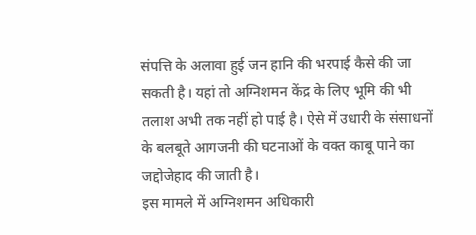संपत्ति के अलावा हुई जन हानि की भरपाई कैसे की जा सकती है। यहां तो अग्निशमन केंद्र के लिए भूमि की भी तलाश अभी तक नहीं हो पाई है। ऐसे में उधारी के संसाधनों के बलबूते आगजनी की घटनाओं के वक्त काबू पाने का जद्दोजेहाद की जाती है।
इस मामले में अग्निशमन अधिकारी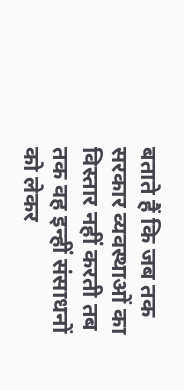बताते हैं कि जब तक सरकार व्यवस्थाओं का विस्तार नहीं करती तब तक वह इन्हीं संसाधनों को लेकर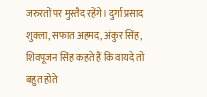जरुरतों पर मुस्तैद रहेंगे। दुर्गा प्रसाद शुक्ला, सफात अहमद, अंकुर सिंह, शिवपूजन सिंह कहते हैं कि वायदे तो बहुत होते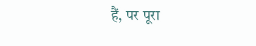हैं, पर पूरा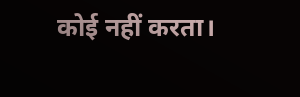कोई नहीं करता।